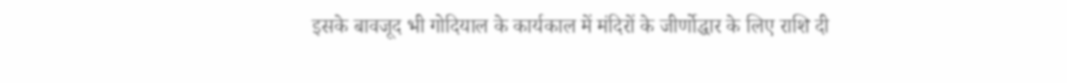इसके बावजूद भी गोदियाल के कार्यकाल में मंदिरों के जीर्णोद्धार के लिए राशि दी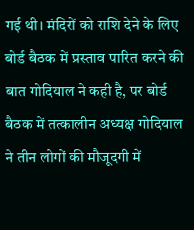गई थी। मंदिरों को राशि देने के लिए बोर्ड बैठक में प्रस्ताव पारित करने की बात गोदियाल ने कही है, पर बोर्ड बैठक में तत्कालीन अध्यक्ष गोदियाल ने तीन लोगों की मौजूदगी में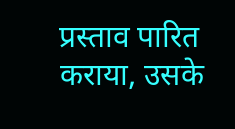प्रस्ताव पारित कराया, उसके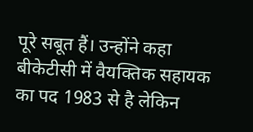पूरे सबूत हैं। उन्होंने कहा बीकेटीसी में वैयक्तिक सहायक का पद 1983 से है लेकिन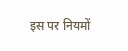इस पर नियमों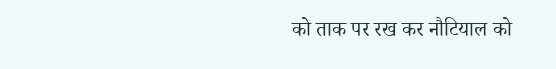को ताक पर रख कर नौटियाल को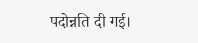पदोन्नति दी गई।